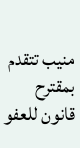منيب تتقدم بمقترح قانون للعفو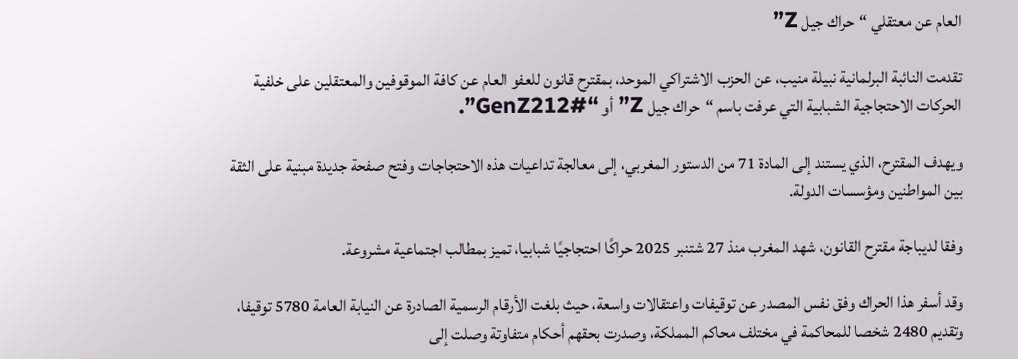العام عن معتقلي “حراك جيل Z”

تقدمت النائبة البرلمانية نبيلة منيب، عن الحزب الاشتراكي الموحد، بمقترح قانون للعفو العام عن كافة الموقوفين والمعتقلين على خلفية الحركات الاحتجاجية الشبابية التي عرفت باسم “حراك جيل Z” أو “#GenZ212”.

ويهدف المقترح، الذي يستند إلى المادة 71 من الدستور المغربي، إلى معالجة تداعيات هذه الاحتجاجات وفتح صفحة جديدة مبنية على الثقة بين المواطنين ومؤسسات الدولة.

وفقا لديباجة مقترح القانون، شهد المغرب منذ 27 شتنبر 2025 حراكًا احتجاجيًا شبابيا، تميز بمطالب اجتماعية مشروعة.

وقد أسفر هذا الحراك وفق نفس المصدر عن توقيفات واعتقالات واسعة، حيث بلغت الأرقام الرسمية الصادرة عن النيابة العامة 5780 توقيفا، وتقديم 2480 شخصا للمحاكمة في مختلف محاكم المملكة، وصدرت بحقهم أحكام متفاوتة وصلت إلى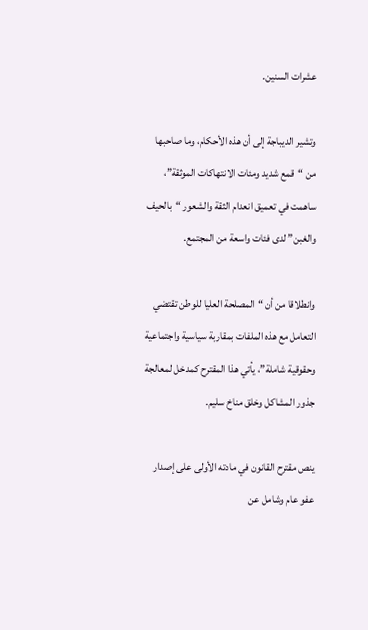عشرات السنين.

وتشير الديباجة إلى أن هذه الأحكام، وما صاحبها من “قمع شديد ومئات الانتهاكات الموثقة”، ساهمت في تعميق انعدام الثقة والشعور “بالحيف والغبن” لدى فئات واسعة من المجتمع.

وانطلاقا من أن “المصلحة العليا للوطن تقتضي التعامل مع هذه الملفات بمقاربة سياسية واجتماعية وحقوقية شاملة”، يأتي هذا المقترح كمدخل لمعالجة جذور المشاكل وخلق مناخ سليم.

ينص مقترح القانون في مادته الأولى على إصدار عفو عام وشامل عن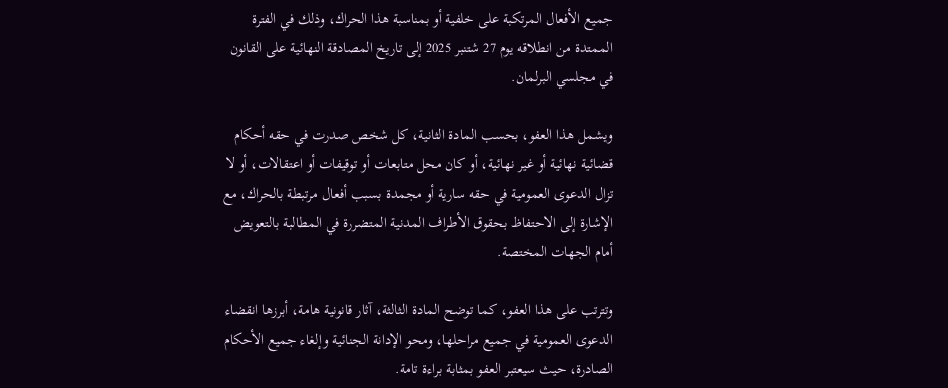جميع الأفعال المرتكبة على خلفية أو بمناسبة هذا الحراك، وذلك في الفترة الممتدة من انطلاقه يوم 27 شتنبر 2025 إلى تاريخ المصادقة النهائية على القانون في مجلسي البرلمان.

ويشمل هذا العفو، بحسب المادة الثانية، كل شخص صدرت في حقه أحكام قضائية نهائية أو غير نهائية، أو كان محل متابعات أو توقيفات أو اعتقالات، أو لا تزال الدعوى العمومية في حقه سارية أو مجمدة بسبب أفعال مرتبطة بالحراك، مع الإشارة إلى الاحتفاظ بحقوق الأطراف المدنية المتضررة في المطالبة بالتعويض أمام الجهات المختصة.

وتترتب على هذا العفو، كما توضح المادة الثالثة، آثار قانونية هامة، أبرزها انقضاء الدعوى العمومية في جميع مراحلها، ومحو الإدانة الجنائية وإلغاء جميع الأحكام الصادرة، حيث سيعتبر العفو بمثابة براءة تامة.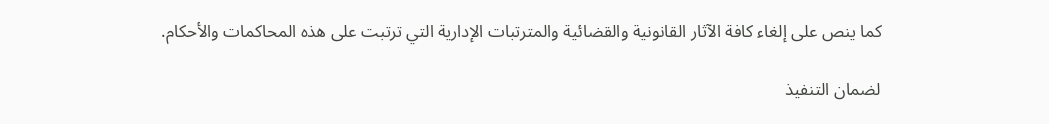كما ينص على إلغاء كافة الآثار القانونية والقضائية والمترتبات الإدارية التي ترتبت على هذه المحاكمات والأحكام.

لضمان التنفيذ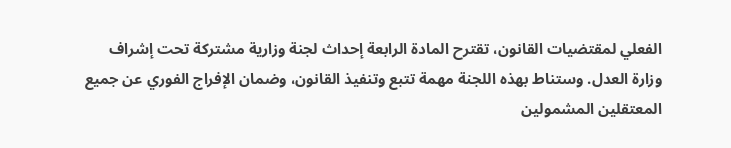الفعلي لمقتضيات القانون، تقترح المادة الرابعة إحداث لجنة وزارية مشتركة تحت إشراف وزارة العدل. وستناط بهذه اللجنة مهمة تتبع وتنفيذ القانون، وضمان الإفراج الفوري عن جميع المعتقلين المشمولين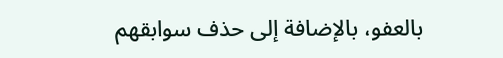بالعفو، بالإضافة إلى حذف سوابقهم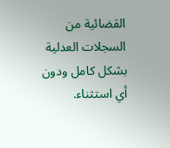القضائية من السجلات العدلية بشكل كامل ودون أي استثناء.